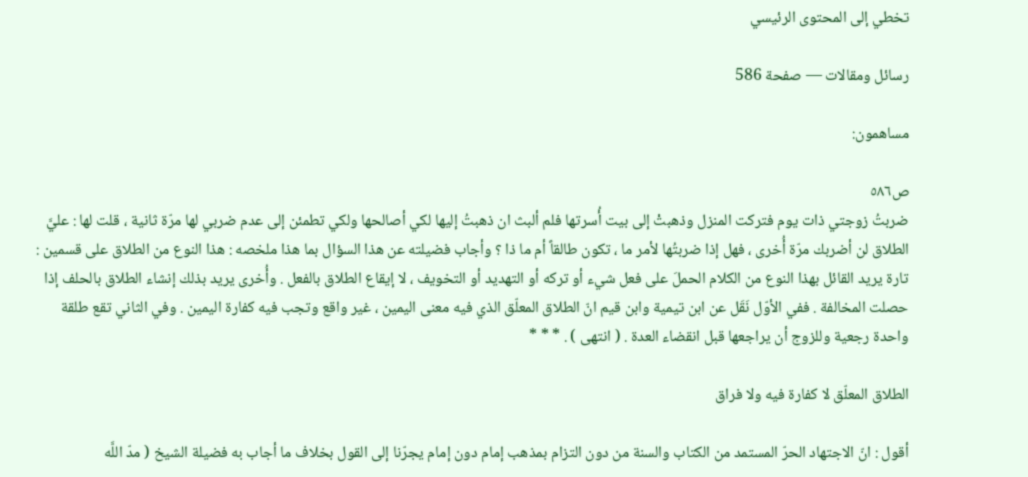تخطي إلى المحتوى الرئيسي

رسائل ومقالات — صفحة 586

مساهمون:

ص٥٨٦
ضربتُ زوجتي ذات يوم فتركت المنزل وذهبتْ إلى بيت أُسرتها فلم ألبث ان ذهبتُ إليها لكي أصالحها ولكي تطمئن إلى عدم ضربي لها مرّة ثانية ، قلت لها : عليَّ الطلاق لن أضربك مرّة أُخرى ، فهل إذا ضربتُها لأمر ما ، تكون طالقاً أم ما ذا ؟ وأجاب فضيلته عن هذا السؤال بما هذا ملخصه : هذا النوع من الطلاق على قسمين : تارة يريد القائل بهذا النوع من الكلام الحملَ على فعل شيء أو تركه أو التهديد أو التخويف ، لا إيقاع الطلاق بالفعل . وأُخرى يريد بذلك إنشاء الطلاق بالحلف إذا حصلت المخالفة . ففي الأوّل نَقَل عن ابن تيمية وابن قيم انّ الطلاق المعلّق الذي فيه معنى اليمين ، غير واقع وتجب فيه كفارة اليمين . وفي الثاني تقع طلقة واحدة رجعية وللزوج أن يراجعها قبل انقضاء العدة . ( انتهى ) . * * *

الطلاق المعلّق لا كفارة فيه ولا فراق

أقول : انّ الاجتهاد الحرّ المستمد من الكتاب والسنة من دون التزام بمذهب إمام دون إمام يجرّنا إلى القول بخلاف ما أجاب به فضيلة الشيخ ( مدّ اللَّه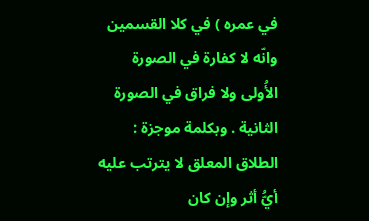في عمره ) في كلا القسمين وانّه لا كفارة في الصورة الأُولى ولا فراق في الصورة الثانية . وبكلمة موجزة : الطلاق المعلق لا يترتب عليه أيُّ أثر وإن كان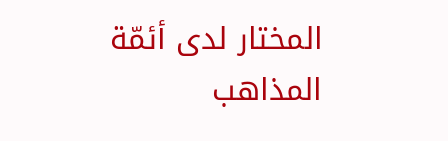المختار لدى أئمّة المذاهب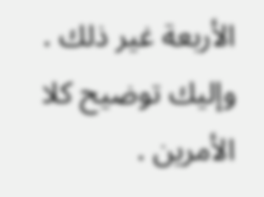الأربعة غير ذلك . وإليك توضيح كلا الأمرين .